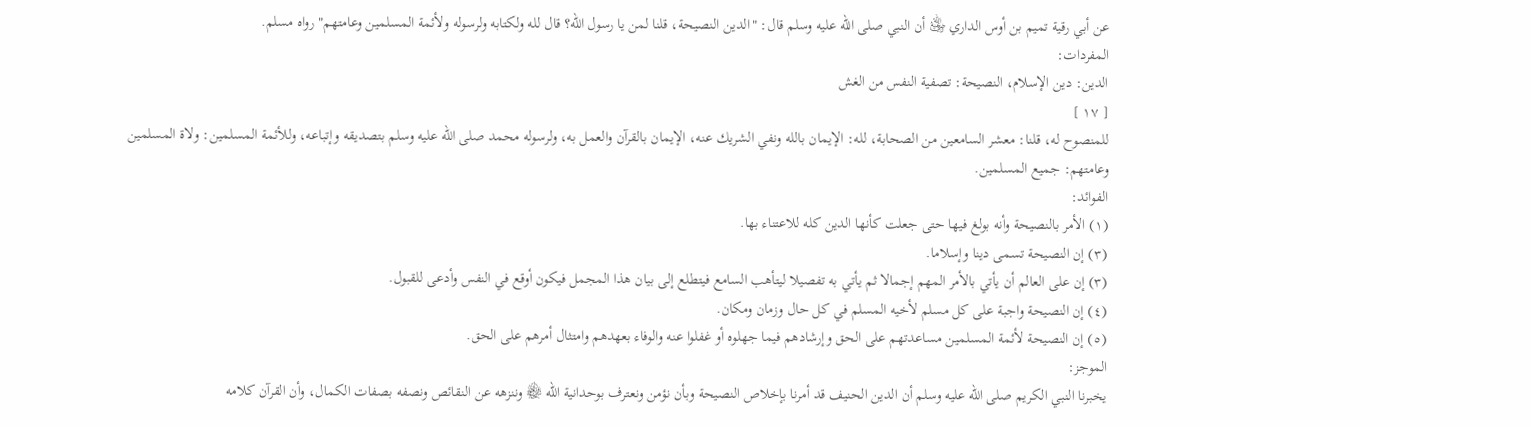عن أبي رقية تميم بن أوس الداري ﵁ أن النبي صلى الله عليه وسلم قال: "الدين النصيحة، قلنا لمن يا رسول الله؟ قال لله ولكتابه ولرسوله ولأئمة المسلمين وعامتهم" رواه مسلم.
المفردات:
الدين: دين الإسلام، النصيحة: تصفية النفس من الغش
[ ١٧ ]
للمنصوح له، قلنا: معشر السامعين من الصحابة، لله: الإيمان بالله ونفي الشريك عنه، الإيمان بالقرآن والعمل به، ولرسوله محمد صلى الله عليه وسلم بتصديقه وإتباعه، وللأئمة المسلمين: ولاة المسلمين وعامتهم: جميع المسلمين.
الفوائد:
(١) الأمر بالنصيحة وأنه بولغ فيها حتى جعلت كأنها الدين كله للاعتناء بها.
(٣) إن النصيحة تسمى دينا وإسلاما.
(٣) إن على العالم أن يأتي بالأمر المهم إجمالا ثم يأتي به تفصيلا ليتأهب السامع فيتطلع إلى بيان هذا المجمل فيكون أوقع في النفس وأدعى للقبول.
(٤) إن النصيحة واجبة على كل مسلم لأخيه المسلم في كل حال وزمان ومكان.
(٥) إن النصيحة لأئمة المسلمين مساعدتهم على الحق وإرشادهم فيما جهلوه أو غفلوا عنه والوفاء بعهدهم وامتثال أمرهم على الحق.
الموجز:
يخبرنا النبي الكريم صلى الله عليه وسلم أن الدين الحنيف قد أمرنا بإخلاص النصيحة وبأن نؤمن ونعترف بوحدانية الله ﷾ وننزهه عن النقائص ونصفه بصفات الكمال، وأن القرآن كلامه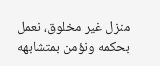منزل غير مخلوق، نعمل بحكمه ونؤمن بمتشابهه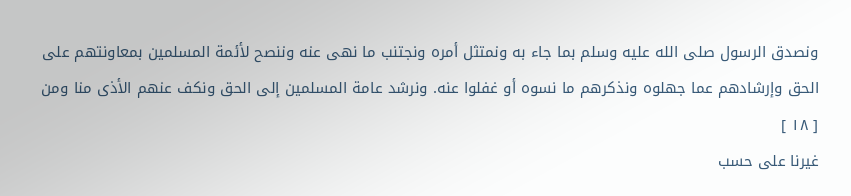ونصدق الرسول صلى الله عليه وسلم بما جاء به ونمتثل أمره ونجتنب ما نهى عنه وننصح لأئمة المسلمين بمعاونتهم على الحق وإرشادهم عما جهلوه ونذكرهم ما نسوه أو غفلوا عنه. ونرشد عامة المسلمين إلى الحق ونكف عنهم الأذى منا ومن
[ ١٨ ]
غيرنا على حسب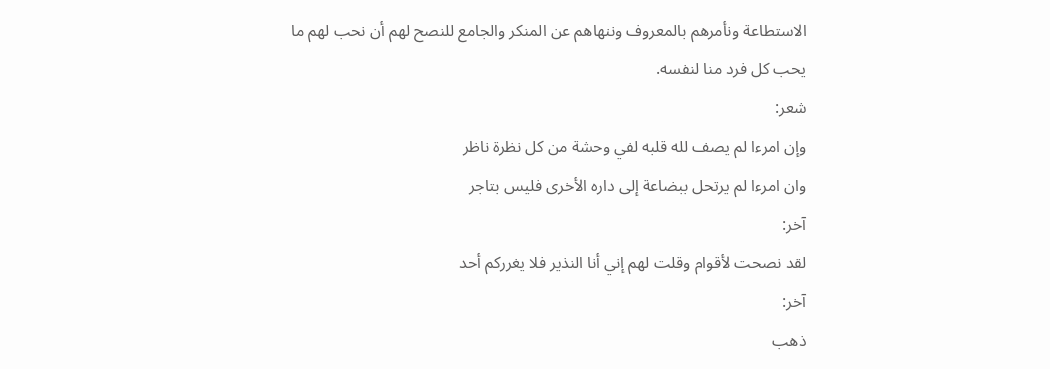الاستطاعة ونأمرهم بالمعروف وننهاهم عن المنكر والجامع للنصح لهم أن نحب لهم ما يحب كل فرد منا لنفسه.
شعر:
وإن امرءا لم يصف لله قلبه لفي وحشة من كل نظرة ناظر
وان امرءا لم يرتحل ببضاعة إلى داره الأخرى فليس بتاجر
آخر:
لقد نصحت لأقوام وقلت لهم إني أنا النذير فلا يغرركم أحد
آخر:
ذهب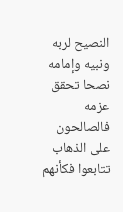النصيح لربه ونبيه وإمامه نصحا تحقق عزمه
فالصالحون على الذهاب تتابعوا فكأنهم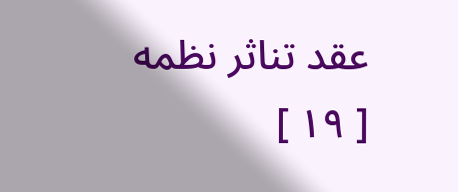عقد تناثر نظمه
[ ١٩ ]